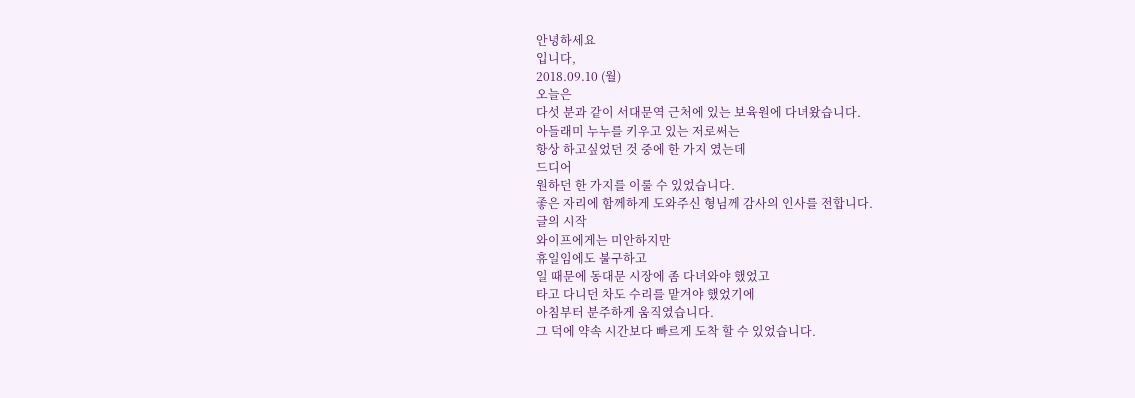안녕하세요
입니다,
2018.09.10 (월)
오늘은
다섯 분과 같이 서대문역 근처에 있는 보육원에 다녀왔습니다.
아들래미 누누를 키우고 있는 저로써는
항상 하고싶었던 것 중에 한 가지 였는데
드디어
원하던 한 가지를 이룰 수 있었습니다.
좋은 자리에 함께하게 도와주신 형님께 감사의 인사를 전합니다.
글의 시작
와이프에게는 미안하지만
휴일임에도 불구하고
일 때문에 동대문 시장에 좀 다녀와야 했었고
타고 다니던 차도 수리를 맡겨야 했었기에
아침부터 분주하게 움직였습니다.
그 덕에 약속 시간보다 빠르게 도착 할 수 있었습니다.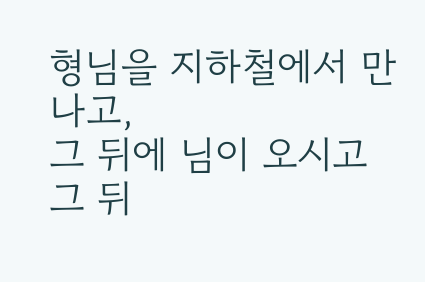형님을 지하철에서 만나고,
그 뒤에 님이 오시고
그 뒤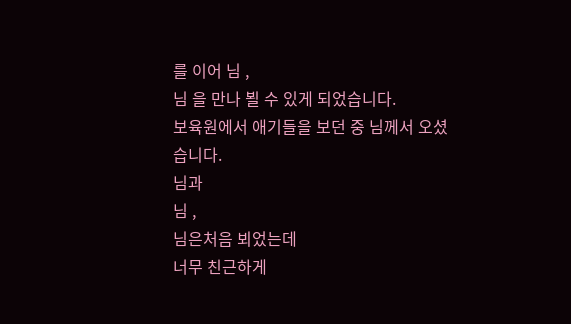를 이어 님 ,
님 을 만나 뵐 수 있게 되었습니다.
보육원에서 애기들을 보던 중 님께서 오셨습니다.
님과
님 ,
님은처음 뵈었는데
너무 친근하게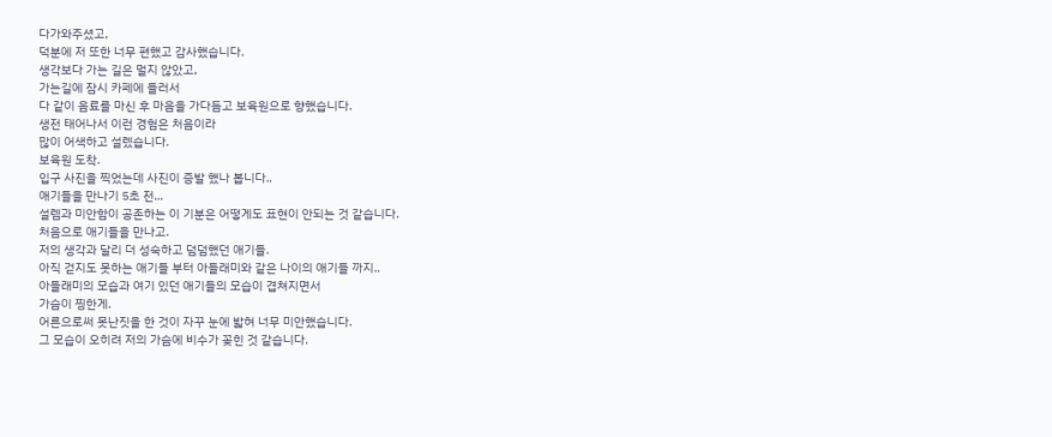다가와주셨고,
덕분에 저 또한 너무 편했고 감사했습니다.
생각보다 가는 길은 멀지 않았고,
가는길에 잠시 카페에 들러서
다 같이 음료를 마신 후 마음을 가다듬고 보육원으로 향했습니다.
생전 태어나서 이런 경험은 처음이라
많이 어색하고 설렜습니다.
보육원 도착.
입구 사진을 찍었는데 사진이 증발 했나 봅니다..
애기들을 만나기 5초 전...
설렘과 미안함이 공존하는 이 기분은 어떻게도 표현이 안되는 것 같습니다.
처음으로 애기들을 만나고.
저의 생각과 달리 더 성숙하고 덤덤했던 애기들.
아직 걷지도 못하는 애기들 부터 아들래미와 같은 나이의 애기들 까지..
아들래미의 모습과 여기 있던 애기들의 모습이 겹쳐지면서
가슴이 찡한게.
어른으로써 못난짓을 한 것이 자꾸 눈에 밟혀 너무 미안했습니다.
그 모습이 오히려 저의 가슴에 비수가 꽂힌 것 같습니다.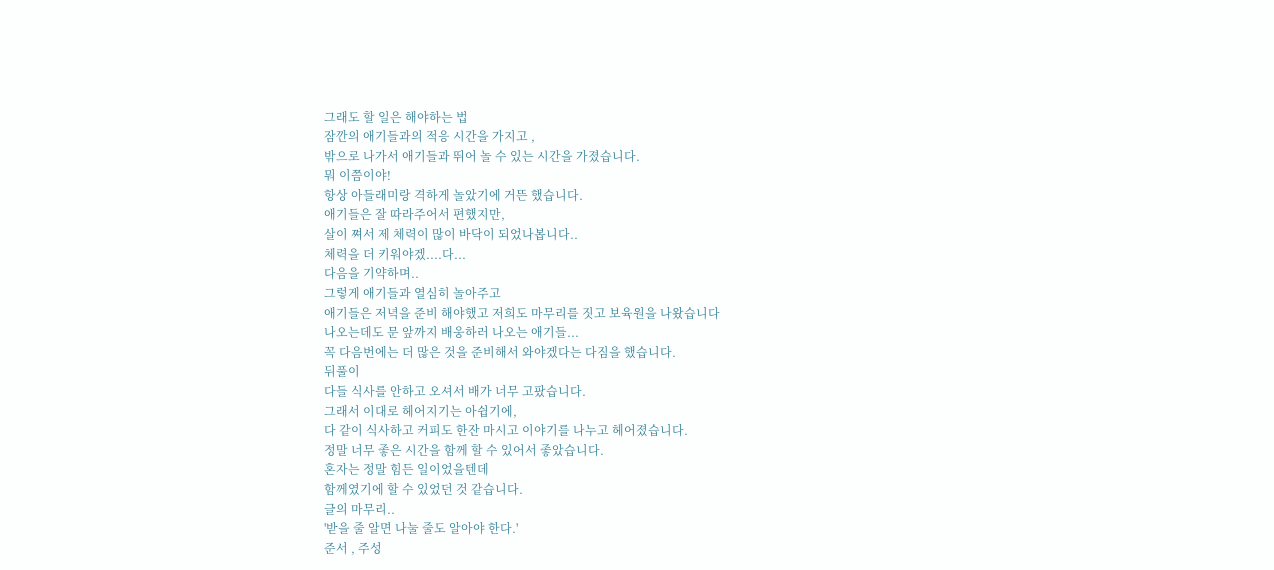그래도 할 일은 해야하는 법
잠깐의 애기들과의 적응 시간을 가지고 ,
밖으로 나가서 애기들과 뛰어 놀 수 있는 시간을 가졌습니다.
뭐 이쯤이야!
항상 아들래미랑 격하게 놀았기에 거뜬 했습니다.
애기들은 잘 따라주어서 편했지만,
살이 쪄서 제 체력이 많이 바닥이 되었나봅니다..
체력을 더 키워야겠....다...
다음을 기약하며..
그렇게 애기들과 열심히 놀아주고
애기들은 저녁을 준비 해야했고 저희도 마무리를 짓고 보육원을 나왔습니다
나오는데도 문 앞까지 배웅하러 나오는 애기들...
꼭 다음번에는 더 많은 것을 준비해서 와야겠다는 다짐을 했습니다.
뒤풀이
다들 식사를 안하고 오셔서 배가 너무 고팠습니다.
그래서 이대로 헤어지기는 아쉽기에,
다 같이 식사하고 커피도 한잔 마시고 이야기를 나누고 헤어졌습니다.
정말 너무 좋은 시간을 함께 할 수 있어서 좋았습니다.
혼자는 정말 힘든 일이었을텐데
함께였기에 할 수 있었던 것 같습니다.
글의 마무리..
'받을 줄 알면 나눌 줄도 알아야 한다.'
준서 , 주성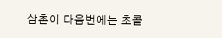삼촌이 다음번에는 초콜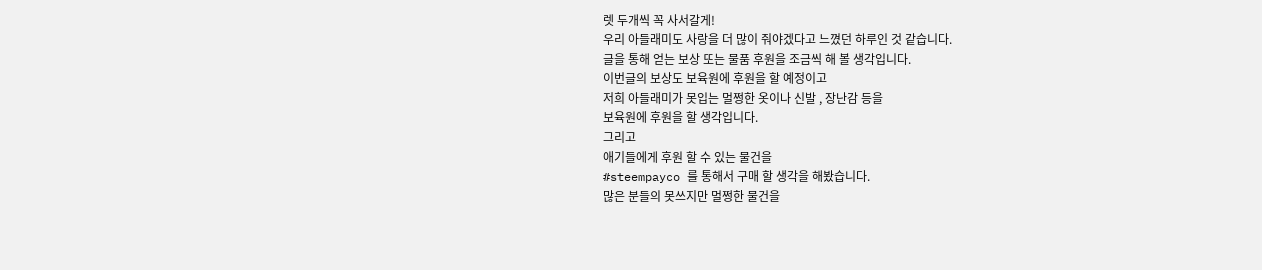렛 두개씩 꼭 사서갈게!
우리 아들래미도 사랑을 더 많이 줘야겠다고 느꼈던 하루인 것 같습니다.
글을 통해 얻는 보상 또는 물품 후원을 조금씩 해 볼 생각입니다.
이번글의 보상도 보육원에 후원을 할 예정이고
저희 아들래미가 못입는 멀쩡한 옷이나 신발 , 장난감 등을
보육원에 후원을 할 생각입니다.
그리고
애기들에게 후원 할 수 있는 물건을
#steempayco 를 통해서 구매 할 생각을 해봤습니다.
많은 분들의 못쓰지만 멀쩡한 물건을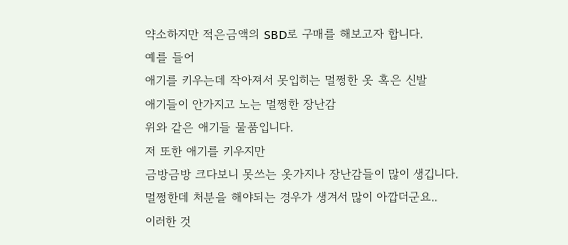약소하지만 적은금액의 SBD로 구매를 해보고자 합니다.
예를 들어
애기를 키우는데 작아져서 못입히는 멀쩡한 옷 혹은 신발
애기들이 안가지고 노는 멀쩡한 장난감
위와 같은 애기들 물품입니다.
저 또한 애기를 키우지만
금방금방 크다보니 못쓰는 옷가지나 장난감들이 많이 생깁니다.
멀쩡한데 처분을 해야되는 경우가 생겨서 많이 아깝더군요..
이러한 것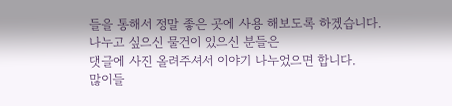들을 통해서 정말 좋은 곳에 사용 해보도록 하겠습니다.
나누고 싶으신 물건이 있으신 분들은
댓글에 사진 올려주셔서 이야기 나누었으면 합니다.
많이들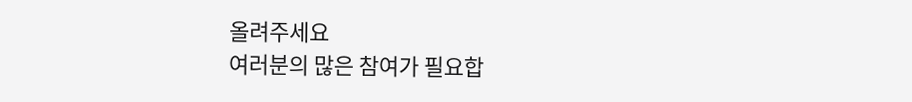올려주세요
여러분의 많은 참여가 필요합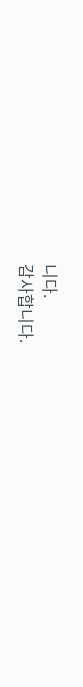니다.
감사합니다.